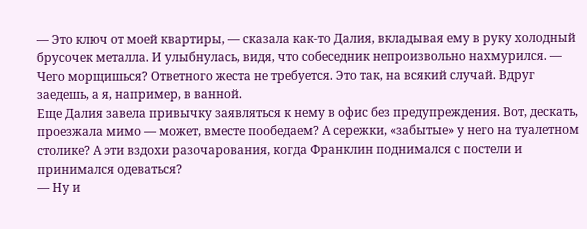— Это ключ от моей квартиры, — сказала как-то Далия, вкладывая ему в руку холодный брусочек металла. И улыбнулась, видя, что собеседник непроизвольно нахмурился. — Чего морщишься? Ответного жеста не требуется. Это так, на всякий случай. Вдруг заедешь, а я, например, в ванной.
Еще Далия завела привычку заявляться к нему в офис без предупреждения. Вот, дескать, проезжала мимо — может, вместе пообедаем? А сережки, «забытые» у него на туалетном столике? А эти вздохи разочарования, когда Франклин поднимался с постели и принимался одеваться?
— Ну и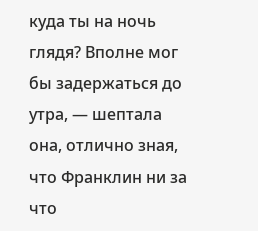куда ты на ночь глядя? Вполне мог бы задержаться до утра, — шептала она, отлично зная, что Франклин ни за что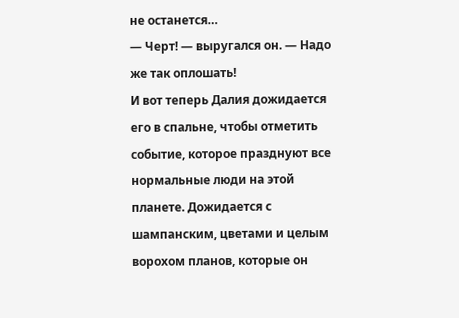не останется…
— Черт! — выругался он. — Надо же так оплошать!
И вот теперь Далия дожидается его в спальне, чтобы отметить событие, которое празднуют все нормальные люди на этой планете. Дожидается с шампанским, цветами и целым ворохом планов, которые он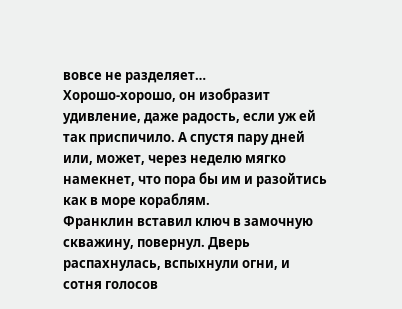вовсе не разделяет…
Хорошо-хорошо, он изобразит удивление, даже радость, если уж ей так приспичило. А спустя пару дней или, может, через неделю мягко намекнет, что пора бы им и разойтись как в море кораблям.
Франклин вставил ключ в замочную скважину, повернул. Дверь распахнулась, вспыхнули огни, и сотня голосов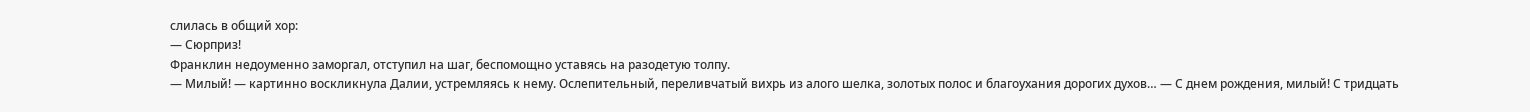слилась в общий хор:
— Сюрприз!
Франклин недоуменно заморгал, отступил на шаг, беспомощно уставясь на разодетую толпу.
— Милый! — картинно воскликнула Далии, устремляясь к нему. Ослепительный, переливчатый вихрь из алого шелка, золотых полос и благоухания дорогих духов… — С днем рождения, милый! С тридцать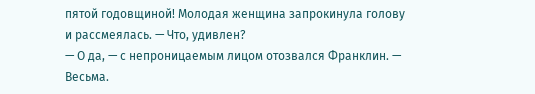пятой годовщиной! Молодая женщина запрокинула голову и рассмеялась. — Что, удивлен?
— О да, — с непроницаемым лицом отозвался Франклин. — Весьма.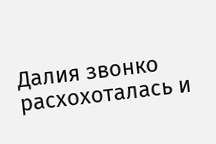Далия звонко расхохоталась и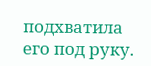подхватила его под руку.